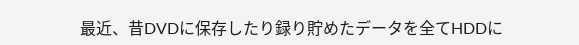最近、昔DVDに保存したり録り貯めたデータを全てHDDに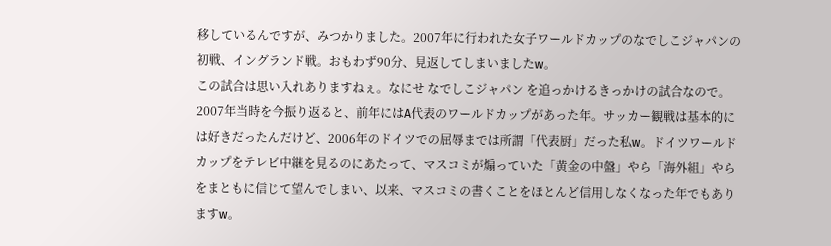移しているんですが、みつかりました。2007年に行われた女子ワールドカップのなでしこジャパンの初戦、イングランド戦。おもわず90分、見返してしまいましたw。
この試合は思い入れありますねぇ。なにせ なでしこジャパン を追っかけるきっかけの試合なので。
2007年当時を今振り返ると、前年にはA代表のワールドカップがあった年。サッカー観戦は基本的には好きだったんだけど、2006年のドイツでの屈辱までは所謂「代表厨」だった私w。ドイツワールドカップをテレビ中継を見るのにあたって、マスコミが煽っていた「黄金の中盤」やら「海外組」やらをまともに信じて望んでしまい、以来、マスコミの書くことをほとんど信用しなくなった年でもありますw。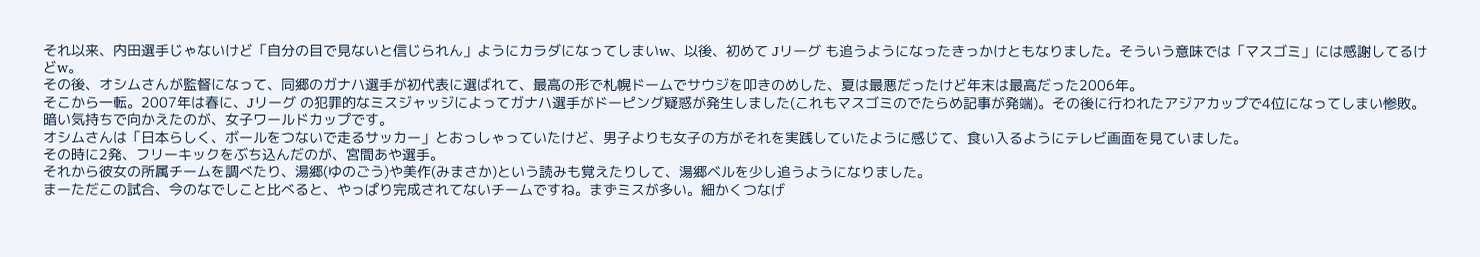それ以来、内田選手じゃないけど「自分の目で見ないと信じられん」ようにカラダになってしまいw、以後、初めて Jリーグ も追うようになったきっかけともなりました。そういう意味では「マスゴミ」には感謝してるけどw。
その後、オシムさんが監督になって、同郷のガナハ選手が初代表に選ばれて、最高の形で札幌ドームでサウジを叩きのめした、夏は最悪だったけど年末は最高だった2006年。
そこから一転。2007年は春に、Jリーグ の犯罪的なミスジャッジによってガナハ選手がドーピング疑惑が発生しました(これもマスゴミのでたらめ記事が発端)。その後に行われたアジアカップで4位になってしまい惨敗。
暗い気持ちで向かえたのが、女子ワールドカップです。
オシムさんは「日本らしく、ボールをつないで走るサッカー」とおっしゃっていたけど、男子よりも女子の方がそれを実践していたように感じて、食い入るようにテレビ画面を見ていました。
その時に2発、フリーキックをぶち込んだのが、宮間あや選手。
それから彼女の所属チームを調べたり、湯郷(ゆのごう)や美作(みまさか)という読みも覚えたりして、湯郷ベルを少し追うようになりました。
まーただこの試合、今のなでしこと比べると、やっぱり完成されてないチームですね。まずミスが多い。細かくつなげ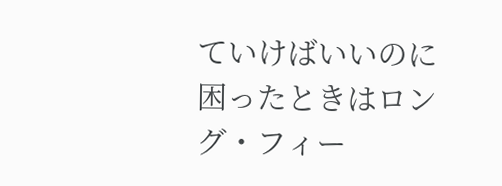ていけばいいのに困ったときはロング・フィー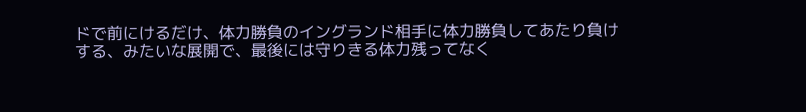ドで前にけるだけ、体力勝負のイングランド相手に体力勝負してあたり負けする、みたいな展開で、最後には守りきる体力残ってなく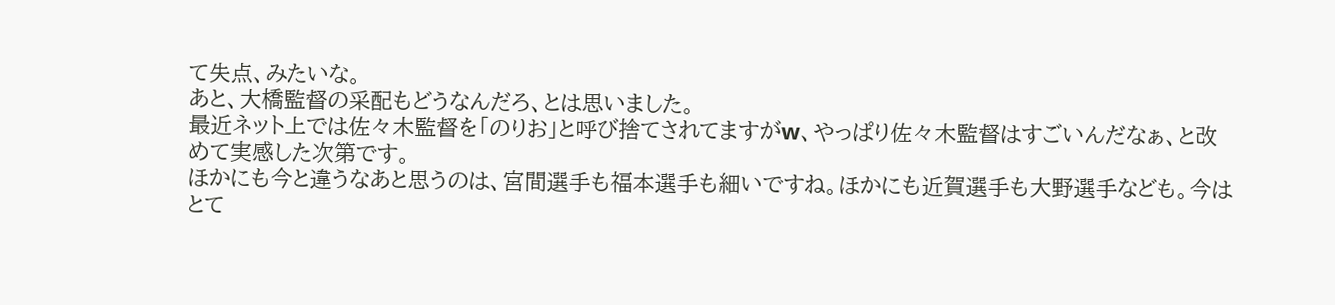て失点、みたいな。
あと、大橋監督の采配もどうなんだろ、とは思いました。
最近ネット上では佐々木監督を「のりお」と呼び捨てされてますがw、やっぱり佐々木監督はすごいんだなぁ、と改めて実感した次第です。
ほかにも今と違うなあと思うのは、宮間選手も福本選手も細いですね。ほかにも近賀選手も大野選手なども。今はとて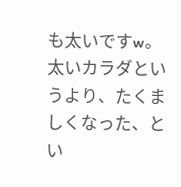も太いですw。太いカラダというより、たくましくなった、とい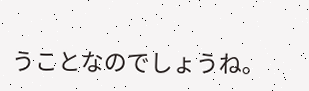うことなのでしょうね。